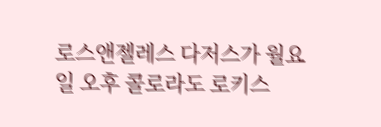로스앤젤레스 다저스가 월요일 오후 콜로라도 로키스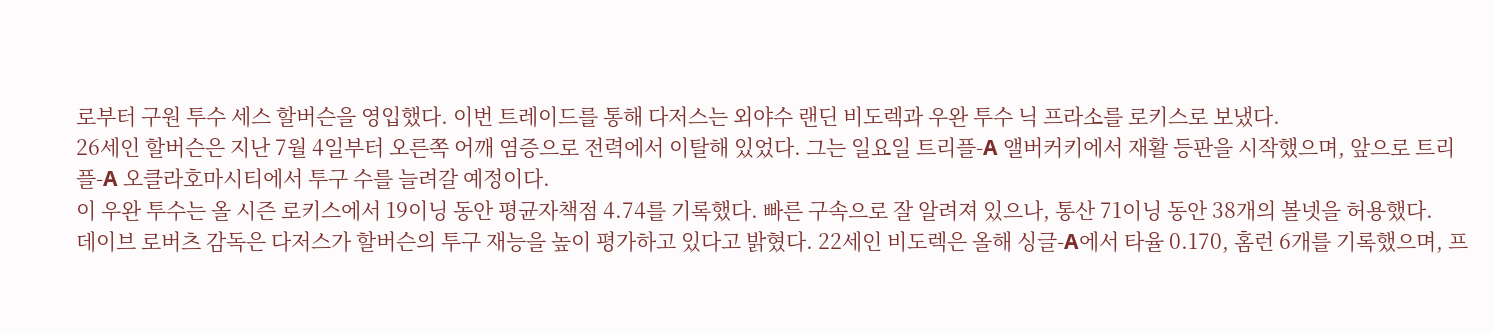로부터 구원 투수 세스 할버슨을 영입했다. 이번 트레이드를 통해 다저스는 외야수 랜딘 비도렉과 우완 투수 닉 프라소를 로키스로 보냈다.
26세인 할버슨은 지난 7월 4일부터 오른쪽 어깨 염증으로 전력에서 이탈해 있었다. 그는 일요일 트리플-A 앨버커키에서 재활 등판을 시작했으며, 앞으로 트리플-A 오클라호마시티에서 투구 수를 늘려갈 예정이다.
이 우완 투수는 올 시즌 로키스에서 19이닝 동안 평균자책점 4.74를 기록했다. 빠른 구속으로 잘 알려져 있으나, 통산 71이닝 동안 38개의 볼넷을 허용했다.
데이브 로버츠 감독은 다저스가 할버슨의 투구 재능을 높이 평가하고 있다고 밝혔다. 22세인 비도렉은 올해 싱글-A에서 타율 0.170, 홈런 6개를 기록했으며, 프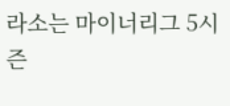라소는 마이너리그 5시즌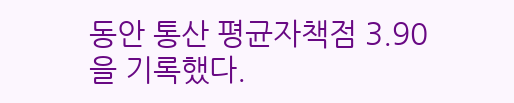동안 통산 평균자책점 3.90을 기록했다.